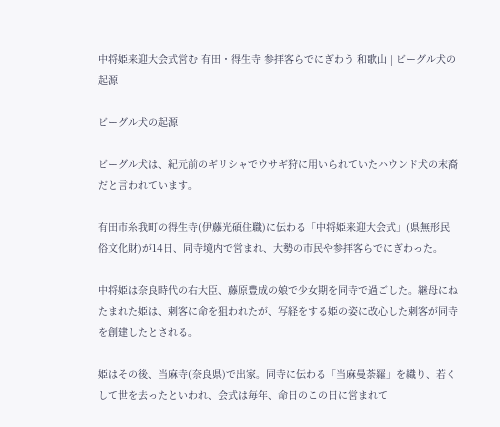中将姫来迎大会式営む 有田・得生寺 参拝客らでにぎわう 和歌山 | ビーグル犬の起源

ビーグル犬の起源

ビーグル犬は、紀元前のギリシャでウサギ狩に用いられていたハウンド犬の末裔だと言われています。

有田市糸我町の得生寺(伊藤光碩住職)に伝わる「中将姫来迎大会式」(県無形民俗文化財)が14日、同寺境内で営まれ、大勢の市民や参拝客らでにぎわった。

中将姫は奈良時代の右大臣、藤原豊成の娘で少女期を同寺で過ごした。継母にねたまれた姫は、刺客に命を狙われたが、写経をする姫の姿に改心した刺客が同寺を創建したとされる。

姫はその後、当麻寺(奈良県)で出家。同寺に伝わる「当麻曼荼羅」を織り、若くして世を去ったといわれ、会式は毎年、命日のこの日に営まれて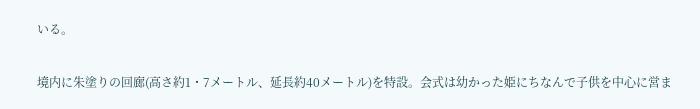いる。

境内に朱塗りの回廊(高さ約1・7メートル、延長約40メートル)を特設。会式は幼かった姫にちなんで子供を中心に営ま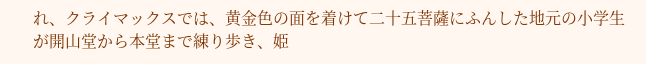れ、クライマックスでは、黄金色の面を着けて二十五菩薩にふんした地元の小学生が開山堂から本堂まで練り歩き、姫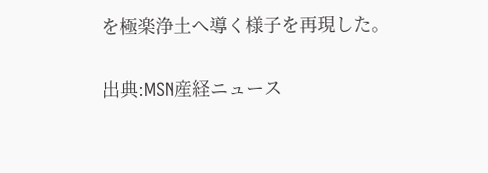を極楽浄土へ導く様子を再現した。

出典:MSN産経ニュース